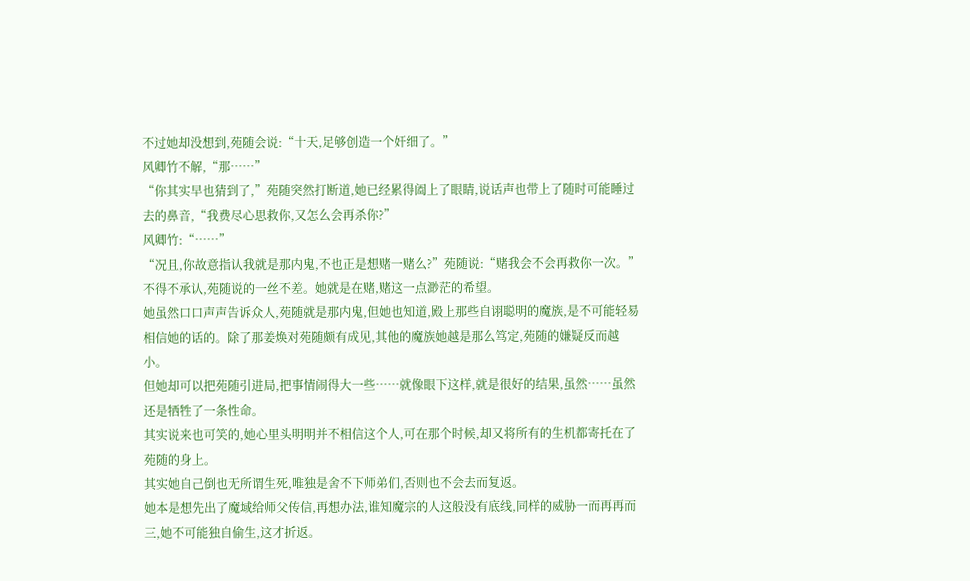不过她却没想到,苑随会说:“十天,足够创造一个奸细了。”
风卿竹不解,“那……”
“你其实早也猜到了,”苑随突然打断道,她已经累得阖上了眼睛,说话声也带上了随时可能睡过去的鼻音,“我费尽心思救你,又怎么会再杀你?”
风卿竹:“……”
“况且,你故意指认我就是那内鬼,不也正是想赌一赌么?”苑随说:“赌我会不会再救你一次。”
不得不承认,苑随说的一丝不差。她就是在赌,赌这一点渺茫的希望。
她虽然口口声声告诉众人,苑随就是那内鬼,但她也知道,殿上那些自诩聪明的魔族,是不可能轻易相信她的话的。除了那姜焕对苑随颇有成见,其他的魔族她越是那么笃定,苑随的嫌疑反而越小。
但她却可以把苑随引进局,把事情闹得大一些……就像眼下这样,就是很好的结果,虽然……虽然还是牺牲了一条性命。
其实说来也可笑的,她心里头明明并不相信这个人,可在那个时候,却又将所有的生机都寄托在了苑随的身上。
其实她自己倒也无所谓生死,唯独是舍不下师弟们,否则也不会去而复返。
她本是想先出了魔域给师父传信,再想办法,谁知魔宗的人这般没有底线,同样的威胁一而再再而三,她不可能独自偷生,这才折返。